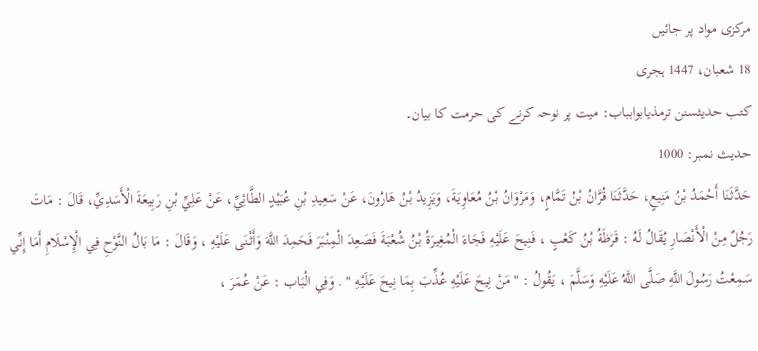مرکزی مواد پر جائیں
18 شعبان، 1447 ہجری
کتب حدیثسنن ترمذيابوابباب: میت پر نوحہ کرنے کی حرمت کا بیان۔
حدیث نمبر: 1000
حَدَّثَنَا أَحْمَدُ بْنُ مَنِيعٍ، حَدَّثَنَا قُرَّانُ بْنُ تَمَّامٍ، وَمَرْوَانُ بْنُ مُعَاوِيَةَ، وَيَزِيدُ بْنُ هَارُونَ، عَنْ سَعِيدِ بْنِ عُبَيْدٍ الطَّائِيِّ، عَنْ عَلِيِّ بْنِ رَبِيعَةَ الْأَسَدِيِّ، قَالَ : مَاتَ رَجُلٌ مِنْ الْأَنْصَارِ يُقَالُ لَهُ : قَرَظَةُ بْنُ كَعْبٍ ، فَنِيحَ عَلَيْهِ فَجَاءَ الْمُغِيرَةُ بْنُ شُعْبَةَ فَصَعِدَ الْمِنْبَرَ فَحَمِدَ اللَّهَ وَأَثْنَى عَلَيْهِ ، وَقَالَ : مَا بَالُ النَّوْحِ فِي الْإِسْلَامِ أَمَا إِنِّي سَمِعْتُ رَسُولَ اللَّهِ صَلَّى اللَّهُ عَلَيْهِ وَسَلَّمَ ، يَقُولُ : " مَنْ نِيحَ عَلَيْهِ عُذِّبَ بِمَا نِيحَ عَلَيْهِ " . وَفِي الْبَاب : عَنْ عُمَرَ ،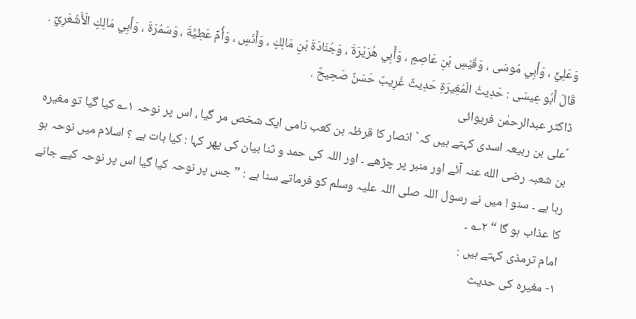وَعَلِيٍّ ، وَأَبِي مُوسَى ، وَقَيْسِ بْنِ عَاصِمٍ ، وَأَبِي هُرَيْرَةَ ، وَجُنَادَةَ بْنِ مَالِكٍ ، وَأَنَسٍ ، وَأُمِّ عَطِيَّةَ ، وَسَمُرَةَ ، وَأَبِي مَالِكٍ الْأَشْعَرِيِّ . قَالَ أَبُو عِيسَى : حَدِيثُ الْمُغِيرَةِ حَدِيثٌ غَرِيبٌ حَسَنٌ صَحِيحٌ .
ڈاکٹر عبدالرحمٰن فریوائی
´علی بن ربیعہ اسدی کہتے ہیں کہ` انصار کا قرظہ بن کعب نامی ایک شخص مر گیا ، اس پر نوحہ ۱؎ کیا گیا تو مغیرہ بن شعبہ رضی الله عنہ آئے اور منبر پر چڑھے ۔ اور اللہ کی حمد و ثنا بیان کی پھر کہا : کیا بات ہے ؟ اسلام میں نوحہ ہو رہا ہے ۔ سنو ! میں نے رسول اللہ صلی اللہ علیہ وسلم کو فرماتے سنا ہے : ” جس پر نوحہ کیا گیا اس پر نوحہ کیے جانے کا عذاب ہو گا “ ۲؎ ۔
امام ترمذی کہتے ہیں :
۱- مغیرہ کی حدیث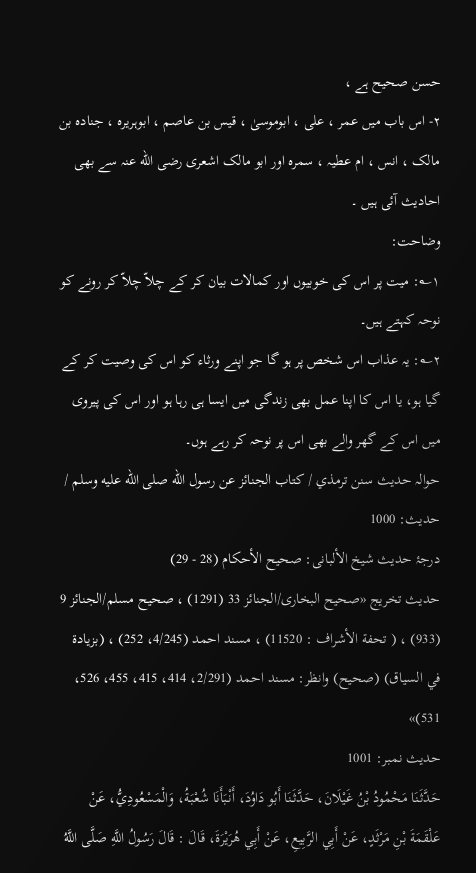حسن صحیح ہے ،
۲- اس باب میں عمر ، علی ، ابوموسیٰ ، قیس بن عاصم ، ابوہریرہ ، جنادہ بن مالک ، انس ، ام عطیہ ، سمرہ اور ابو مالک اشعری رضی الله عنہ سے بھی احادیث آئی ہیں ۔
وضاحت:
۱؎: میت پر اس کی خوبیوں اور کمالات بیان کر کے چلاّ چلاّ کر رونے کو نوحہ کہتے ہیں۔
۲؎: یہ عذاب اس شخص پر ہو گا جو اپنے ورثاء کو اس کی وصیت کر کے گیا ہو، یا اس کا اپنا عمل بھی زندگی میں ایسا ہی رہا ہو اور اس کی پیروی میں اس کے گھر والے بھی اس پر نوحہ کر رہے ہوں۔
حوالہ حدیث سنن ترمذي / كتاب الجنائز عن رسول الله صلى الله عليه وسلم / حدیث: 1000
درجۂ حدیث شیخ الألبانی: صحيح الأحكام (28 - 29)
حدیث تخریج «صحیح البخاری/الجنائز 33 (1291) ، صحیح مسلم/الجنائز 9 (933) ، ( تحفة الأشراف : 11520) ، مسند احمد (4/245، 252) ، (بزیادة في السیاق) (صحیح) وانظر: مسند احمد (2/291، 414، 415، 455، 526، 531)»
حدیث نمبر: 1001
حَدَّثَنَا مَحْمُودُ بْنُ غَيْلَانَ، حَدَّثَنَا أَبُو دَاوُدَ، أَنْبَأَنَا شُعْبَةُ، وَالْمَسْعُودِيُّ، عَنْ عَلْقَمَةَ بْنِ مَرْثَدٍ، عَنْ أَبِي الرَّبِيعِ، عَنْ أَبِي هُرَيْرَةَ، قَالَ : قَالَ رَسُولُ اللَّهِ صَلَّى اللَّهُ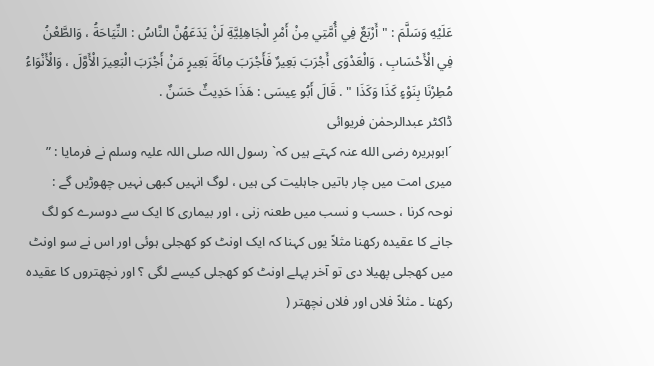عَلَيْهِ وَسَلَّمَ : " أَرْبَعٌ فِي أُمَّتِي مِنْ أَمْرِ الْجَاهِلِيَّةِ لَنْ يَدَعَهُنَّ النَّاسُ : النِّيَاحَةُ ، وَالطَّعْنُ فِي الْأَحْسَابِ ، وَالْعَدْوَى أَجْرَبَ بَعِيرٌ فَأَجْرَبَ مِائَةَ بَعِيرٍ مَنْ أَجْرَبَ الْبَعِيرَ الْأَوَّلَ ، وَالْأَنْوَاءُ مُطِرْنَا بِنَوْءٍ كَذَا وَكَذَا " . قَالَ أَبُو عِيسَى : هَذَا حَدِيثٌ حَسَنٌ .
ڈاکٹر عبدالرحمٰن فریوائی
´ابوہریرہ رضی الله عنہ کہتے ہیں کہ` رسول اللہ صلی اللہ علیہ وسلم نے فرمایا : ” میری امت میں چار باتیں جاہلیت کی ہیں ، لوگ انہیں کبھی نہیں چھوڑیں گے : نوحہ کرنا ، حسب و نسب میں طعنہ زنی ، اور بیماری کا ایک سے دوسرے کو لگ جانے کا عقیدہ رکھنا مثلاً یوں کہنا کہ ایک اونٹ کو کھجلی ہوئی اور اس نے سو اونٹ میں کھجلی پھیلا دی تو آخر پہلے اونٹ کو کھجلی کیسے لگی ؟ اور نچھتروں کا عقیدہ رکھنا ۔ مثلاً فلاں اور فلاں نچھتر (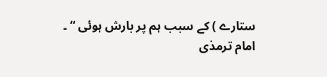ستارے ) کے سبب ہم پر بارش ہوئی “ ۔
امام ترمذی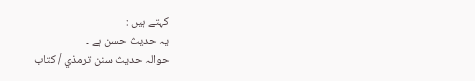کہتے ہیں :
یہ حدیث حسن ہے ۔
حوالہ حدیث سنن ترمذي / كتاب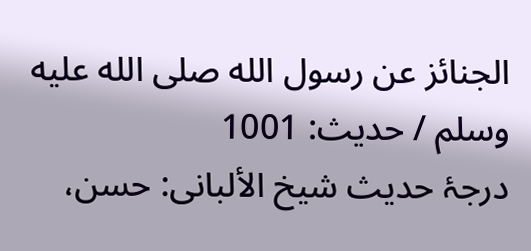الجنائز عن رسول الله صلى الله عليه وسلم / حدیث: 1001
درجۂ حدیث شیخ الألبانی: حسن،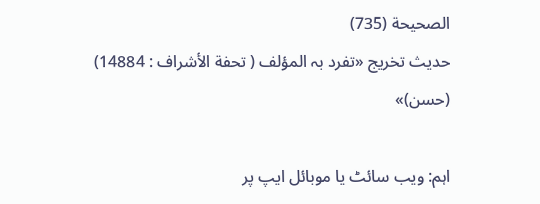الصحيحة (735)
حدیث تخریج «تفرد بہ المؤلف ( تحفة الأشراف : 14884) (حسن)»

اہم: ویب سائٹ یا موبائل ایپ پر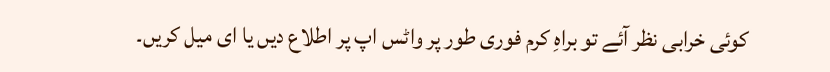کوئی خرابی نظر آئے تو براہِ کرم فوری طور پر واٹس اپ پر اطلاع دیں یا ای میل کریں۔